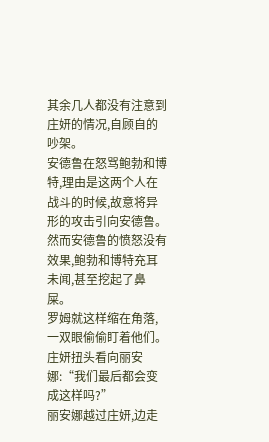其余几人都没有注意到庄妍的情况,自顾自的吵架。
安德鲁在怒骂鲍勃和博特,理由是这两个人在战斗的时候,故意将异形的攻击引向安德鲁。
然而安德鲁的愤怒没有效果,鲍勃和博特充耳未闻,甚至挖起了鼻屎。
罗姆就这样缩在角落,一双眼偷偷盯着他们。
庄妍扭头看向丽安娜:“我们最后都会变成这样吗?”
丽安娜越过庄妍,边走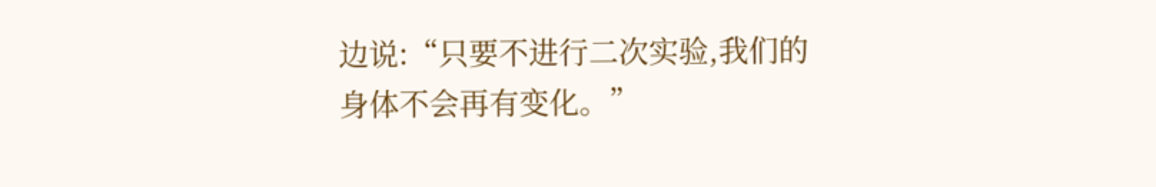边说:“只要不进行二次实验,我们的身体不会再有变化。”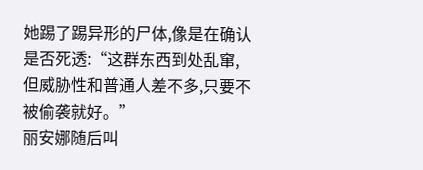她踢了踢异形的尸体,像是在确认是否死透:“这群东西到处乱窜,但威胁性和普通人差不多,只要不被偷袭就好。”
丽安娜随后叫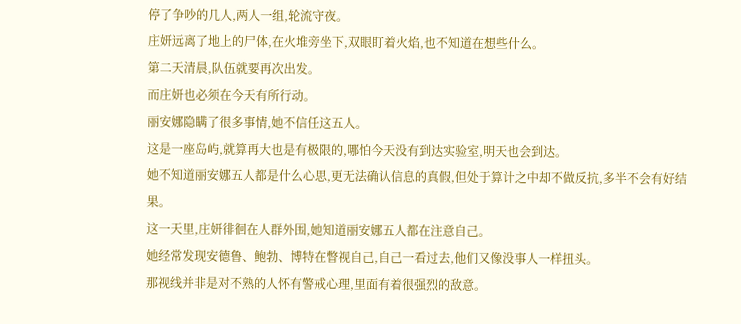停了争吵的几人,两人一组,轮流守夜。
庄妍远离了地上的尸体,在火堆旁坐下,双眼盯着火焰,也不知道在想些什么。
第二天清晨,队伍就要再次出发。
而庄妍也必须在今天有所行动。
丽安娜隐瞒了很多事情,她不信任这五人。
这是一座岛屿,就算再大也是有极限的,哪怕今天没有到达实验室,明天也会到达。
她不知道丽安娜五人都是什么心思,更无法确认信息的真假,但处于算计之中却不做反抗,多半不会有好结果。
这一天里,庄妍徘徊在人群外围,她知道丽安娜五人都在注意自己。
她经常发现安德鲁、鲍勃、博特在瞥视自己,自己一看过去,他们又像没事人一样扭头。
那视线并非是对不熟的人怀有警戒心理,里面有着很强烈的敌意。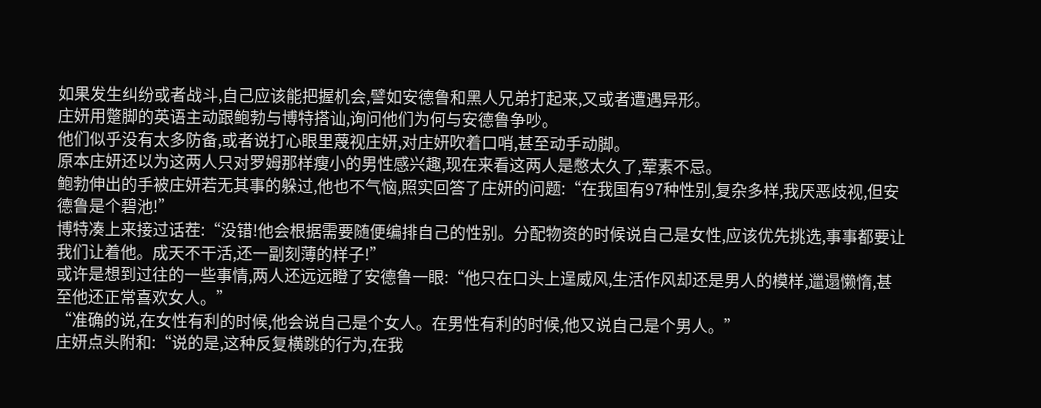如果发生纠纷或者战斗,自己应该能把握机会,譬如安德鲁和黑人兄弟打起来,又或者遭遇异形。
庄妍用蹩脚的英语主动跟鲍勃与博特搭讪,询问他们为何与安德鲁争吵。
他们似乎没有太多防备,或者说打心眼里蔑视庄妍,对庄妍吹着口哨,甚至动手动脚。
原本庄妍还以为这两人只对罗姆那样瘦小的男性感兴趣,现在来看这两人是憋太久了,荤素不忌。
鲍勃伸出的手被庄妍若无其事的躲过,他也不气恼,照实回答了庄妍的问题:“在我国有97种性别,复杂多样,我厌恶歧视,但安德鲁是个碧池!”
博特凑上来接过话茬:“没错!他会根据需要随便编排自己的性别。分配物资的时候说自己是女性,应该优先挑选,事事都要让我们让着他。成天不干活,还一副刻薄的样子!”
或许是想到过往的一些事情,两人还远远瞪了安德鲁一眼:“他只在口头上逞威风,生活作风却还是男人的模样,邋遢懒惰,甚至他还正常喜欢女人。”
“准确的说,在女性有利的时候,他会说自己是个女人。在男性有利的时候,他又说自己是个男人。”
庄妍点头附和:“说的是,这种反复横跳的行为,在我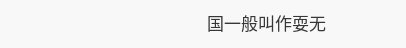国一般叫作耍无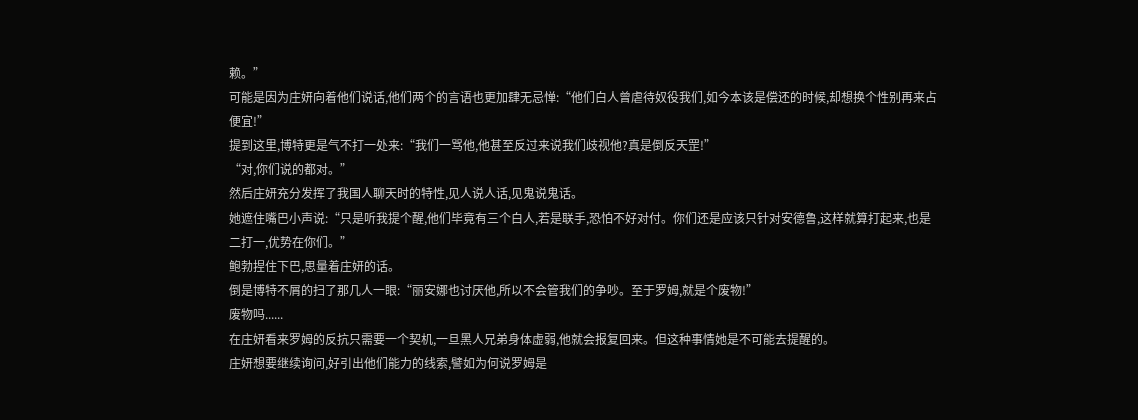赖。”
可能是因为庄妍向着他们说话,他们两个的言语也更加肆无忌惮:“他们白人曾虐待奴役我们,如今本该是偿还的时候,却想换个性别再来占便宜!”
提到这里,博特更是气不打一处来:“我们一骂他,他甚至反过来说我们歧视他?真是倒反天罡!”
“对,你们说的都对。”
然后庄妍充分发挥了我国人聊天时的特性,见人说人话,见鬼说鬼话。
她遮住嘴巴小声说:“只是听我提个醒,他们毕竟有三个白人,若是联手,恐怕不好对付。你们还是应该只针对安德鲁,这样就算打起来,也是二打一,优势在你们。”
鲍勃捏住下巴,思量着庄妍的话。
倒是博特不屑的扫了那几人一眼:“丽安娜也讨厌他,所以不会管我们的争吵。至于罗姆,就是个废物!”
废物吗......
在庄妍看来罗姆的反抗只需要一个契机,一旦黑人兄弟身体虚弱,他就会报复回来。但这种事情她是不可能去提醒的。
庄妍想要继续询问,好引出他们能力的线索,譬如为何说罗姆是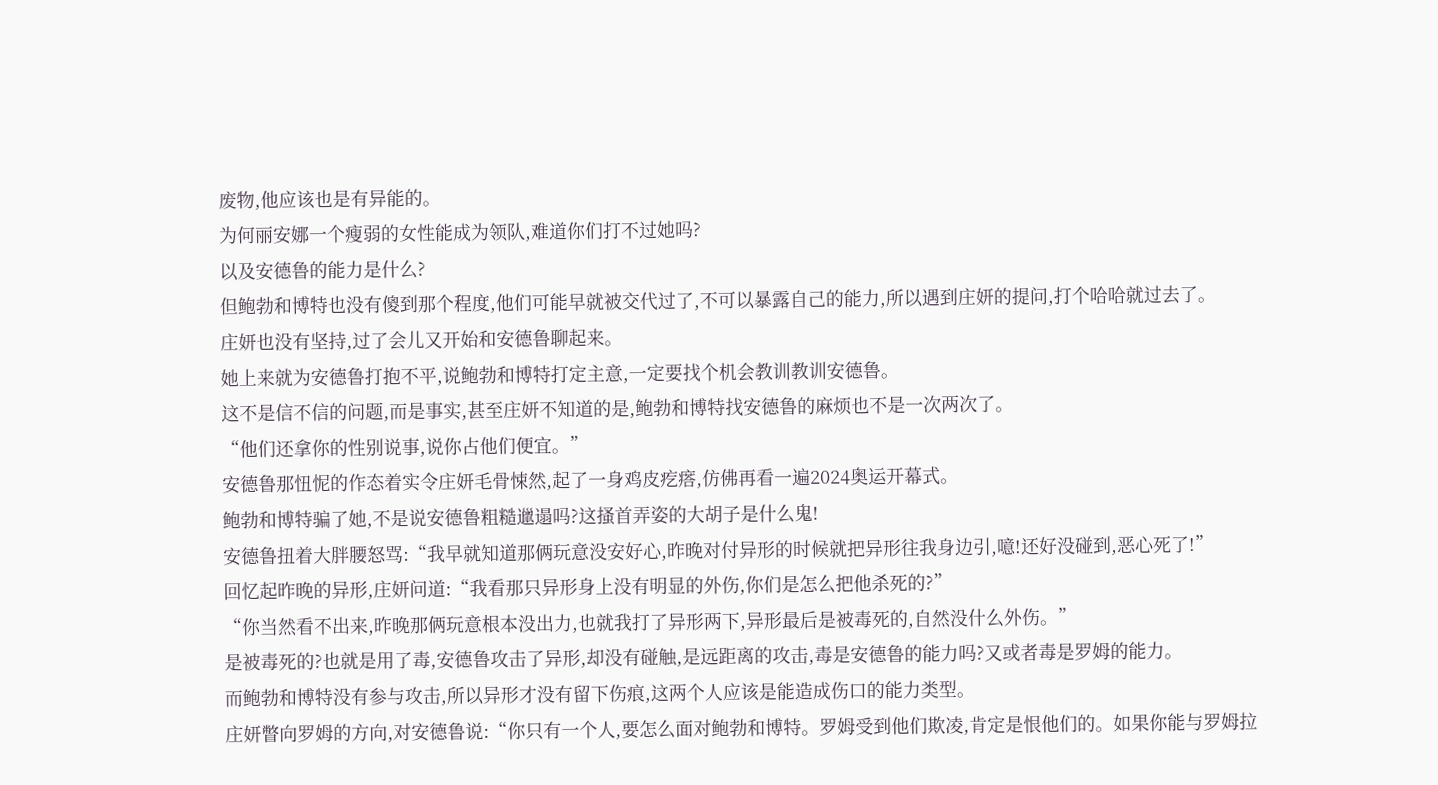废物,他应该也是有异能的。
为何丽安娜一个瘦弱的女性能成为领队,难道你们打不过她吗?
以及安德鲁的能力是什么?
但鲍勃和博特也没有傻到那个程度,他们可能早就被交代过了,不可以暴露自己的能力,所以遇到庄妍的提问,打个哈哈就过去了。
庄妍也没有坚持,过了会儿又开始和安德鲁聊起来。
她上来就为安德鲁打抱不平,说鲍勃和博特打定主意,一定要找个机会教训教训安德鲁。
这不是信不信的问题,而是事实,甚至庄妍不知道的是,鲍勃和博特找安德鲁的麻烦也不是一次两次了。
“他们还拿你的性别说事,说你占他们便宜。”
安德鲁那忸怩的作态着实令庄妍毛骨悚然,起了一身鸡皮疙瘩,仿佛再看一遍2024奥运开幕式。
鲍勃和博特骗了她,不是说安德鲁粗糙邋遢吗?这搔首弄姿的大胡子是什么鬼!
安德鲁扭着大胖腰怒骂:“我早就知道那俩玩意没安好心,昨晚对付异形的时候就把异形往我身边引,噫!还好没碰到,恶心死了!”
回忆起昨晚的异形,庄妍问道:“我看那只异形身上没有明显的外伤,你们是怎么把他杀死的?”
“你当然看不出来,昨晚那俩玩意根本没出力,也就我打了异形两下,异形最后是被毒死的,自然没什么外伤。”
是被毒死的?也就是用了毒,安德鲁攻击了异形,却没有碰触,是远距离的攻击,毒是安德鲁的能力吗?又或者毒是罗姆的能力。
而鲍勃和博特没有参与攻击,所以异形才没有留下伤痕,这两个人应该是能造成伤口的能力类型。
庄妍瞥向罗姆的方向,对安德鲁说:“你只有一个人,要怎么面对鲍勃和博特。罗姆受到他们欺凌,肯定是恨他们的。如果你能与罗姆拉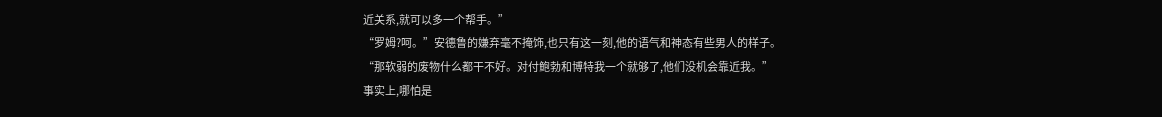近关系,就可以多一个帮手。”
“罗姆?呵。”安德鲁的嫌弃毫不掩饰,也只有这一刻,他的语气和神态有些男人的样子。
“那软弱的废物什么都干不好。对付鲍勃和博特我一个就够了,他们没机会靠近我。”
事实上,哪怕是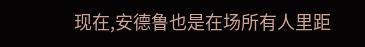现在,安德鲁也是在场所有人里距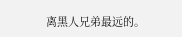离黑人兄弟最远的。